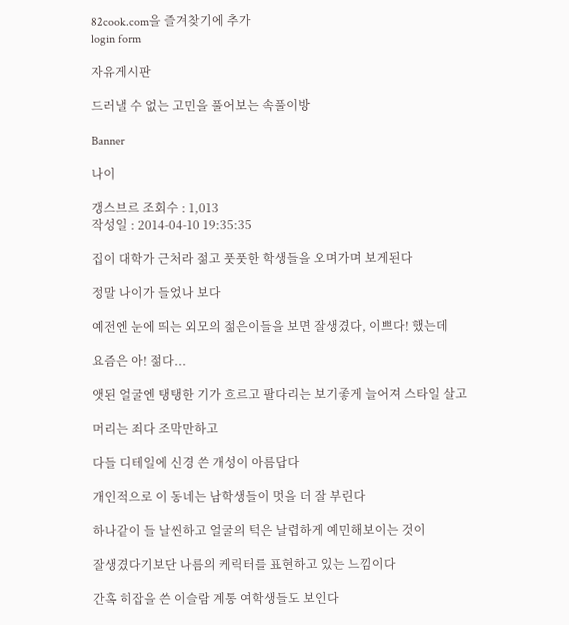82cook.com을 즐겨찾기에 추가
login form

자유게시판

드러낼 수 없는 고민을 풀어보는 속풀이방

Banner

나이

갱스브르 조회수 : 1,013
작성일 : 2014-04-10 19:35:35

집이 대학가 근처라 젊고 풋풋한 학생들을 오며가며 보게된다

정말 나이가 들었나 보다

예전엔 눈에 띄는 외모의 젊은이들을 보면 잘생겼다, 이쁘다! 했는데

요즘은 아! 젊다...

앳된 얼굴엔 탱탱한 기가 흐르고 팔다리는 보기좋게 늘어져 스타일 살고

머리는 죄다 조막만하고

다들 디테일에 신경 쓴 개성이 아름답다

개인적으로 이 동네는 남학생들이 멋을 더 잘 부린다

하나같이 들 날씬하고 얼굴의 턱은 날렵하게 예민해보이는 것이

잘생겼다기보단 나름의 케릭터를 표현하고 있는 느낌이다

간혹 히잡을 쓴 이슬람 계통 여학생들도 보인다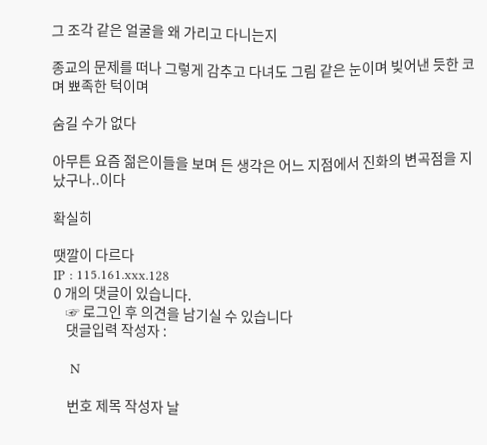그 조각 같은 얼굴을 왜 가리고 다니는지

종교의 문제를 떠나 그렇게 감추고 다녀도 그림 같은 눈이며 빚어낸 듯한 코며 뾰족한 턱이며

숨길 수가 없다

아무튼 요즘 젊은이들을 보며 든 생각은 어느 지점에서 진화의 변곡점을 지났구나..이다

확실히

땟깔이 다르다
IP : 115.161.xxx.128
0 개의 댓글이 있습니다.
    ☞ 로그인 후 의견을 남기실 수 있습니다
    댓글입력 작성자 :

    N

    번호 제목 작성자 날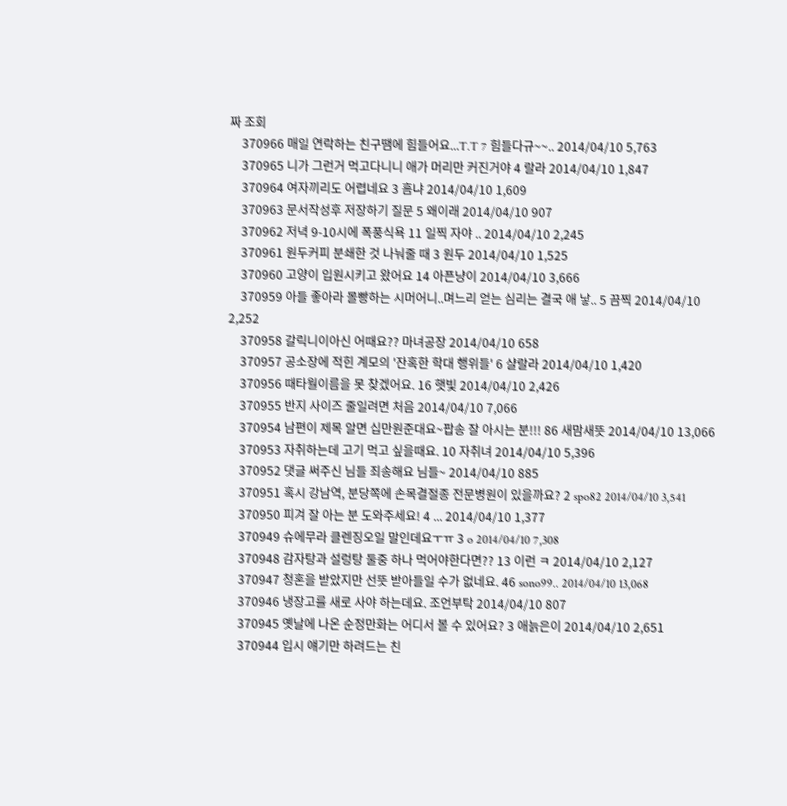짜 조회
    370966 매일 연락하는 친구땜에 힘들어요...T.T 7 힘들다규~~.. 2014/04/10 5,763
    370965 니가 그런거 먹고다니니 애가 머리만 커진거야 4 랄라 2014/04/10 1,847
    370964 여자끼리도 어렵네요 3 흠냐 2014/04/10 1,609
    370963 문서작성후 저장하기 질문 5 왜이래 2014/04/10 907
    370962 저녁 9-10시에 폭풍식욕 11 일찍 자야 .. 2014/04/10 2,245
    370961 원두커피 분쇄한 것 나눠줄 때 3 원두 2014/04/10 1,525
    370960 고양이 입원시키고 왔어요 14 아픈냥이 2014/04/10 3,666
    370959 아들 좋아라 몰빵하는 시머어니..며느리 얻는 심리는 결국 애 낳.. 5 끔찍 2014/04/10 2,252
    370958 갈릭니이아신 어때요?? 마녀공장 2014/04/10 658
    370957 공소장에 적힌 계모의 '잔혹한 학대 행위들' 6 샬랄라 2014/04/10 1,420
    370956 때타월이름을 못 찾겠어요. 16 햇빛 2014/04/10 2,426
    370955 반지 사이즈 줄일려면 처음 2014/04/10 7,066
    370954 남편이 제목 알면 십만원준대요~팝송 잘 아시는 분!!! 86 새맘새뜻 2014/04/10 13,066
    370953 자취하는데 고기 먹고 싶을때요. 10 자취녀 2014/04/10 5,396
    370952 댓글 써주신 님들 죄송해요 님들~ 2014/04/10 885
    370951 혹시 강남역, 분당쪽에 손목결절종 전문병원이 있을까요? 2 spo82 2014/04/10 3,541
    370950 피겨 잘 아는 분 도와주세요! 4 ... 2014/04/10 1,377
    370949 슈에무라 클렌징오일 말인데요ㅜㅠ 3 o 2014/04/10 7,308
    370948 감자탕과 설렁탕 둘중 하나 먹어야한다면?? 13 이런 ㅋ 2014/04/10 2,127
    370947 청혼을 받았지만 선뜻 받아들일 수가 없네요. 46 sono99.. 2014/04/10 13,068
    370946 냉장고를 새로 사야 하는데요. 조언부탁 2014/04/10 807
    370945 옛날에 나온 순정만화는 어디서 볼 수 있어요? 3 애늙은이 2014/04/10 2,651
    370944 입시 얘기만 하려드는 친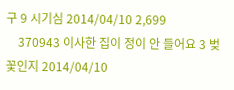구 9 시기심 2014/04/10 2,699
    370943 이사한 집이 정이 안 들어요 3 벚꽃인지 2014/04/10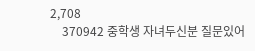2,708
    370942 중학생 자녀두신분 질문있어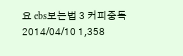요 ebs보는법 3 커피중독 2014/04/10 1,358